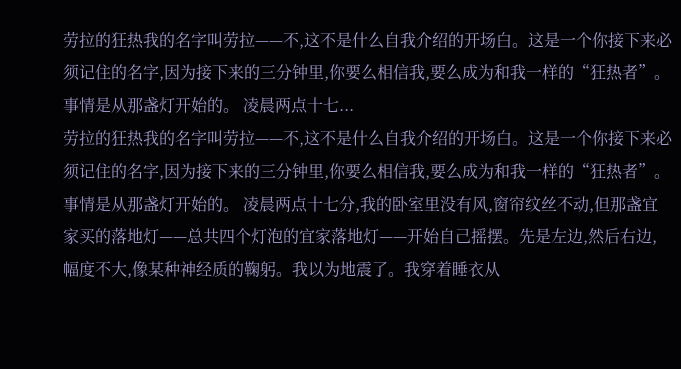劳拉的狂热我的名字叫劳拉——不,这不是什么自我介绍的开场白。这是一个你接下来必须记住的名字,因为接下来的三分钟里,你要么相信我,要么成为和我一样的“狂热者”。 事情是从那盏灯开始的。 凌晨两点十七...
劳拉的狂热我的名字叫劳拉——不,这不是什么自我介绍的开场白。这是一个你接下来必须记住的名字,因为接下来的三分钟里,你要么相信我,要么成为和我一样的“狂热者”。 事情是从那盏灯开始的。 凌晨两点十七分,我的卧室里没有风,窗帘纹丝不动,但那盏宜家买的落地灯——总共四个灯泡的宜家落地灯——开始自己摇摆。先是左边,然后右边,幅度不大,像某种神经质的鞠躬。我以为地震了。我穿着睡衣从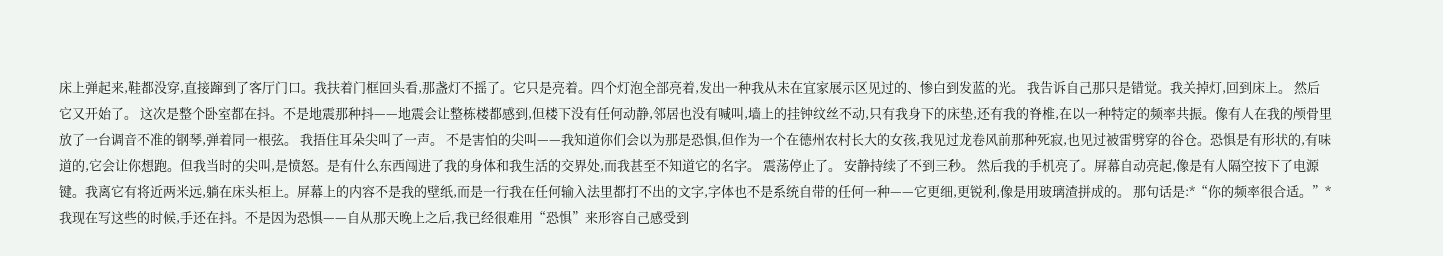床上弹起来,鞋都没穿,直接蹿到了客厅门口。我扶着门框回头看,那盏灯不摇了。它只是亮着。四个灯泡全部亮着,发出一种我从未在宜家展示区见过的、惨白到发蓝的光。 我告诉自己那只是错觉。我关掉灯,回到床上。 然后它又开始了。 这次是整个卧室都在抖。不是地震那种抖——地震会让整栋楼都感到,但楼下没有任何动静,邻居也没有喊叫,墙上的挂钟纹丝不动,只有我身下的床垫,还有我的脊椎,在以一种特定的频率共振。像有人在我的颅骨里放了一台调音不准的钢琴,弹着同一根弦。 我捂住耳朵尖叫了一声。 不是害怕的尖叫——我知道你们会以为那是恐惧,但作为一个在德州农村长大的女孩,我见过龙卷风前那种死寂,也见过被雷劈穿的谷仓。恐惧是有形状的,有味道的,它会让你想跑。但我当时的尖叫,是愤怒。是有什么东西闯进了我的身体和我生活的交界处,而我甚至不知道它的名字。 震荡停止了。 安静持续了不到三秒。 然后我的手机亮了。屏幕自动亮起,像是有人隔空按下了电源键。我离它有将近两米远,躺在床头柜上。屏幕上的内容不是我的壁纸,而是一行我在任何输入法里都打不出的文字,字体也不是系统自带的任何一种——它更细,更锐利,像是用玻璃渣拼成的。 那句话是:*“你的频率很合适。”* 我现在写这些的时候,手还在抖。不是因为恐惧——自从那天晚上之后,我已经很难用“恐惧”来形容自己感受到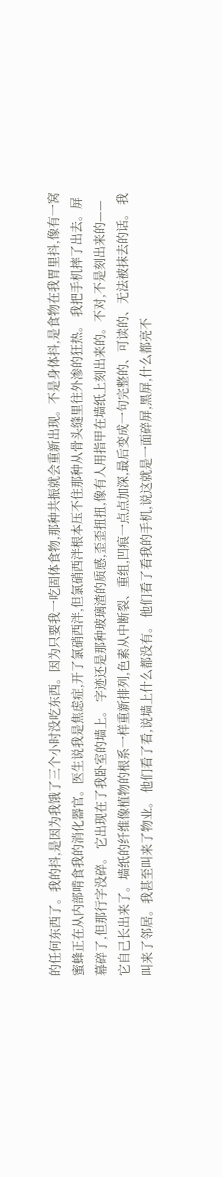的任何东西了。我的抖,是因为我饿了三个小时没吃东西。因为只要我一吃固体食物,那种共振就会重新出现。不是身体抖,是食物在我胃里抖,像有一窝蜜蜂正在从内部啃食我的消化器官。医生说我是焦虑症,开了氯硝西泮,但氯硝西泮根本压不住那种从骨头缝里往外渗的狂热。 我把手机摔了出去。屏幕碎了,但那行字没碎。 它出现在了我卧室的墙上。 字迹还是那种玻璃渣的质感,歪歪扭扭,像有人用指甲在墙纸上刻出来的。不对,不是刻出来的——它自己长出来了。墙纸的纤维像植物的根系一样重新排列,色素从中断裂、重组,凹痕一点点加深,最后变成一句完整的、可读的、无法被抹去的话。 我叫来了邻居。我甚至叫来了物业。 他们看了看,说墙上什么都没有。 他们看了看我的手机,说这就是一面碎屏,黑屏,什么都亮不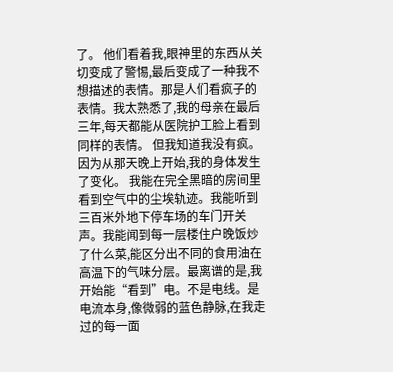了。 他们看着我,眼神里的东西从关切变成了警惕,最后变成了一种我不想描述的表情。那是人们看疯子的表情。我太熟悉了,我的母亲在最后三年,每天都能从医院护工脸上看到同样的表情。 但我知道我没有疯。 因为从那天晚上开始,我的身体发生了变化。 我能在完全黑暗的房间里看到空气中的尘埃轨迹。我能听到三百米外地下停车场的车门开关声。我能闻到每一层楼住户晚饭炒了什么菜,能区分出不同的食用油在高温下的气味分层。最离谱的是,我开始能“看到”电。不是电线。是电流本身,像微弱的蓝色静脉,在我走过的每一面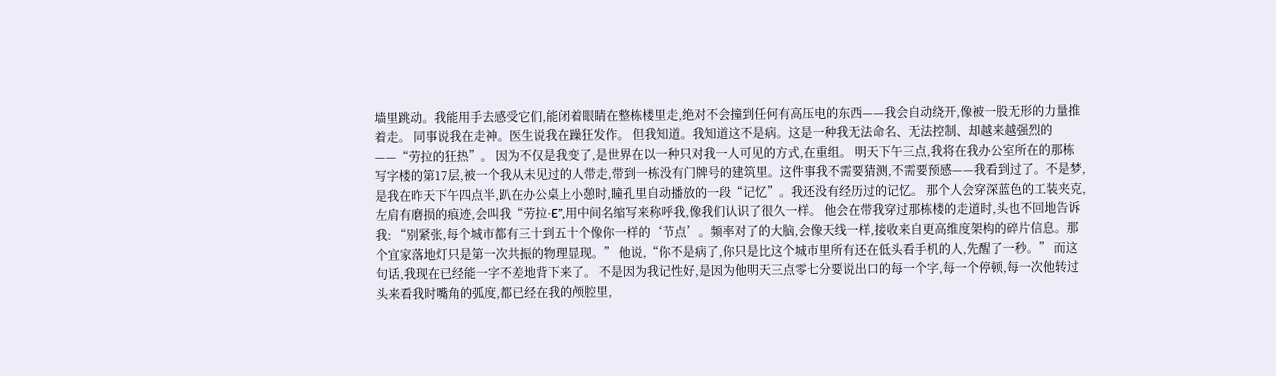墙里跳动。我能用手去感受它们,能闭着眼睛在整栋楼里走,绝对不会撞到任何有高压电的东西——我会自动绕开,像被一股无形的力量推着走。 同事说我在走神。医生说我在躁狂发作。 但我知道。我知道这不是病。这是一种我无法命名、无法控制、却越来越强烈的——“劳拉的狂热”。 因为不仅是我变了,是世界在以一种只对我一人可见的方式,在重组。 明天下午三点,我将在我办公室所在的那栋写字楼的第17层,被一个我从未见过的人带走,带到一栋没有门牌号的建筑里。这件事我不需要猜测,不需要预感——我看到过了。不是梦,是我在昨天下午四点半,趴在办公桌上小憩时,瞳孔里自动播放的一段“记忆”。我还没有经历过的记忆。 那个人会穿深蓝色的工装夹克,左肩有磨损的痕迹,会叫我“劳拉·E”,用中间名缩写来称呼我,像我们认识了很久一样。 他会在带我穿过那栋楼的走道时,头也不回地告诉我: “别紧张,每个城市都有三十到五十个像你一样的‘节点’。频率对了的大脑,会像天线一样,接收来自更高维度架构的碎片信息。那个宜家落地灯只是第一次共振的物理显现。” 他说,“你不是病了,你只是比这个城市里所有还在低头看手机的人,先醒了一秒。” 而这句话,我现在已经能一字不差地背下来了。 不是因为我记性好,是因为他明天三点零七分要说出口的每一个字,每一个停顿,每一次他转过头来看我时嘴角的弧度,都已经在我的颅腔里,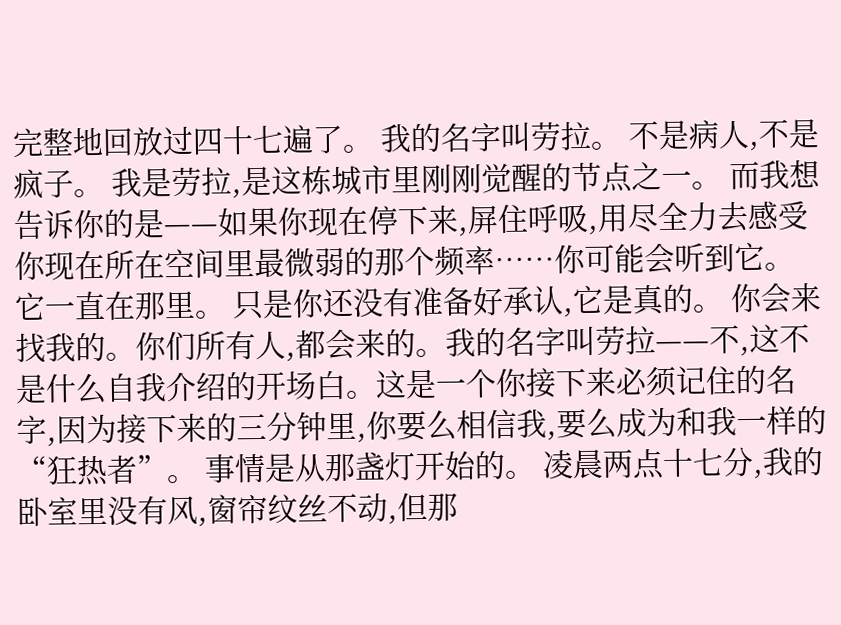完整地回放过四十七遍了。 我的名字叫劳拉。 不是病人,不是疯子。 我是劳拉,是这栋城市里刚刚觉醒的节点之一。 而我想告诉你的是——如果你现在停下来,屏住呼吸,用尽全力去感受你现在所在空间里最微弱的那个频率……你可能会听到它。 它一直在那里。 只是你还没有准备好承认,它是真的。 你会来找我的。你们所有人,都会来的。我的名字叫劳拉——不,这不是什么自我介绍的开场白。这是一个你接下来必须记住的名字,因为接下来的三分钟里,你要么相信我,要么成为和我一样的“狂热者”。 事情是从那盏灯开始的。 凌晨两点十七分,我的卧室里没有风,窗帘纹丝不动,但那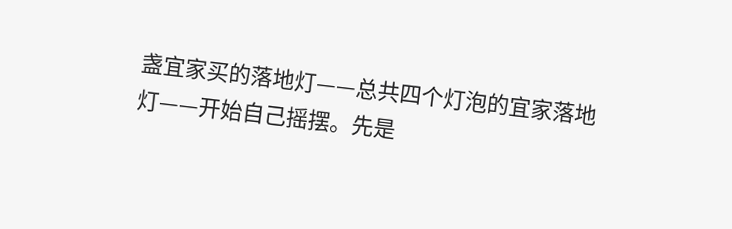盏宜家买的落地灯——总共四个灯泡的宜家落地灯——开始自己摇摆。先是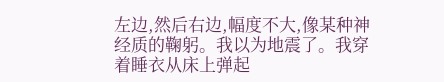左边,然后右边,幅度不大,像某种神经质的鞠躬。我以为地震了。我穿着睡衣从床上弹起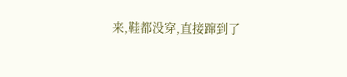来,鞋都没穿,直接蹿到了